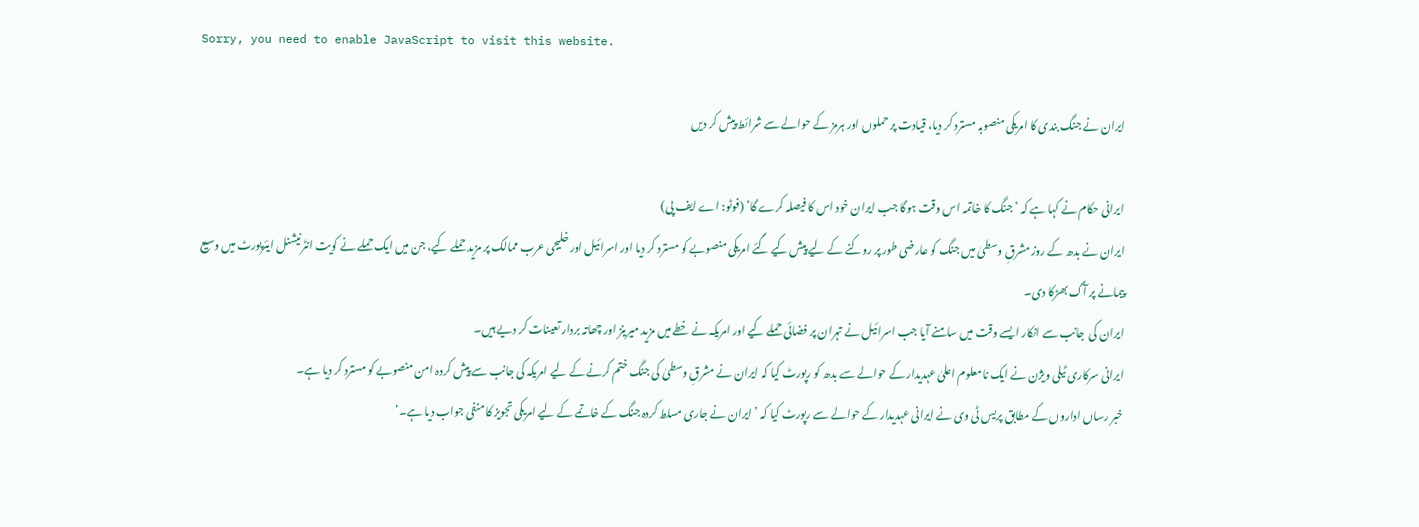Sorry, you need to enable JavaScript to visit this website.

ایران نے جنگ بندی کا امریکی منصوبہ مسترد کر دیا، قیادت پر حملوں اور ہرمز کے حوالے سے شرائط پیش کر دیں

ایرانی حکام نے کہا ہے کہ ’جنگ کا خاتمہ اس وقت ہوگا جب ایران خود اس کا فیصلہ کرے گا‘ (فوٹو: اے ایف پی)
ایران نے بدھ کے روز مشرقِ وسطیٰ میں جنگ کو عارضی طور پر روکنے کے لیے پیش کیے گئے امریکی منصوبے کو مسترد کر دیا اور اسرائیل اور خلیجی عرب ممالک پر مزید حملے کیے، جن میں ایک حملے نے کویت انٹرنیشنل ایئرپورٹ میں وسیع پیمانے پر آگ بھڑکا دی۔
ایران کی  جانب سے انکار ایسے وقت میں سامنے آیا جب اسرائیل نے تہران پر فضائی حملے کیے اور امریکہ نے خطے میں مزید میرینز اور چھاتہ بردار تعینات کر دیے ہیں۔
ایرانی سرکاری ٹیلی ویژن نے ایک نامعلوم اعلیٰ عہدیدار کے حوالے سے بدھ کو رپورٹ کیا کہ ایران نے مشرقِ وسطیٰ کی جنگ ختم کرنے کے لیے امریکہ کی جانب سے پیش کردہ امن منصوبے کو مسترد کر دیا ہے۔
خبر رساں اداروں کے مطابق پریس ٹی وی نے ایرانی عہدیدار کے حوالے سے رپورٹ کیا کہ ’ایران نے جاری مسلط کردہ جنگ کے خاتمے کے لیے امریکی تجویز کا منفی جواب دیا ہے۔‘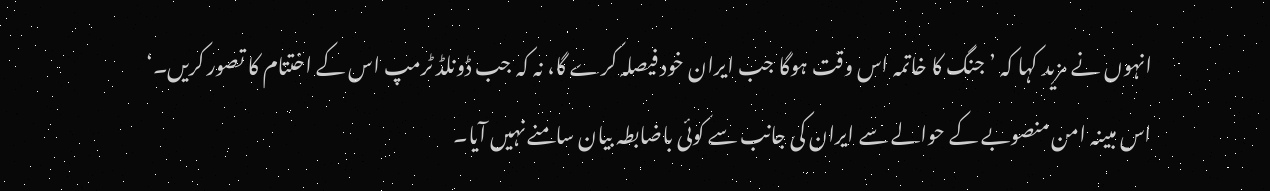انہوں نے مزید کہا کہ ’جنگ کا خاتمہ اس وقت ہوگا جب ایران خود فیصلہ کرے گا، نہ کہ جب ڈونلڈ ٹرمپ اس کے اختتام کا تصور کریں۔‘
اس مبینہ امن منصوبے کے حوالے سے ایران کی جانب سے کوئی باضابطہ بیان سامنے نہیں آیا۔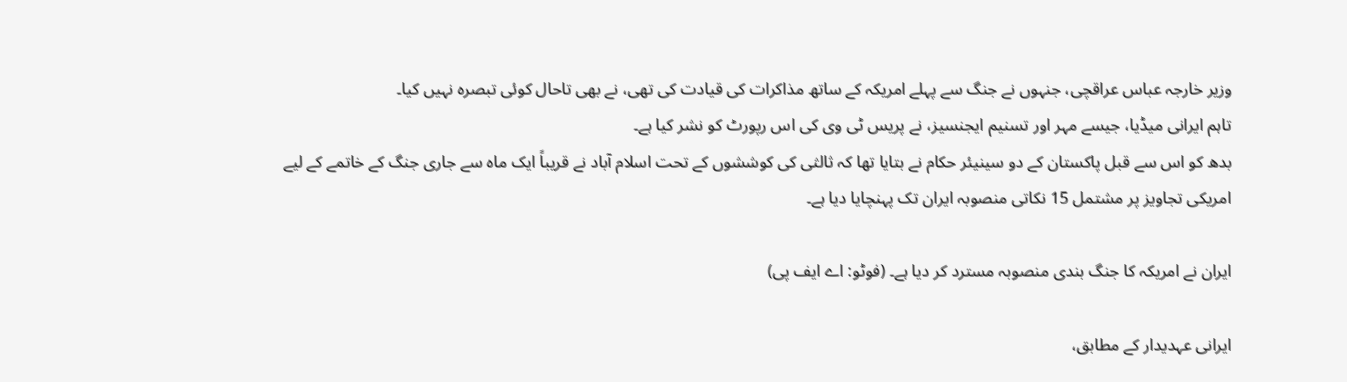وزیر خارجہ عباس عراقچی، جنہوں نے جنگ سے پہلے امریکہ کے ساتھ مذاکرات کی قیادت کی تھی، نے بھی تاحال کوئی تبصرہ نہیں کیا۔
تاہم ایرانی میڈیا، جیسے مہر اور تسنیم ایجنسیز، نے پریس ٹی وی کی اس رپورٹ کو نشر کیا ہے۔
بدھ کو اس سے قبل پاکستان کے دو سینیئر حکام نے بتایا تھا کہ ثالثی کی کوششوں کے تحت اسلام آباد نے قریباً ایک ماہ سے جاری جنگ کے خاتمے کے لیے امریکی تجاویز پر مشتمل 15 نکاتی منصوبہ ایران تک پہنچایا دیا ہے۔

ایران نے امریکہ کا جنگ بندی منصوبہ مسترد کر دیا ہے۔ (فوٹو: اے ایف پی)

ایرانی عہدیدار کے مطابق،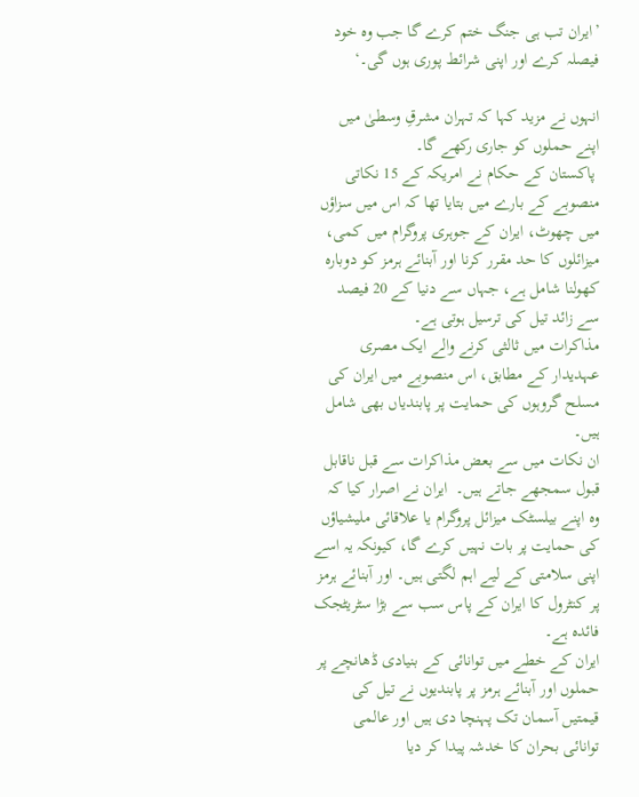’ایران تب ہی جنگ ختم کرے گا جب وہ خود فیصلہ کرے اور اپنی شرائط پوری ہوں گی۔‘

انہوں نے مزید کہا کہ تہران مشرقِ وسطیٰ میں اپنے حملوں کو جاری رکھے گا۔
 پاکستان کے حکام نے امریکہ کے 15 نکاتی منصوبے کے بارے میں بتایا تھا کہ اس میں سزاؤں میں چھوٹ، ایران کے جوہری پروگرام میں کمی، میزائلوں کا حد مقرر کرنا اور آبنائے ہرمز کو دوبارہ کھولنا شامل ہے، جہاں سے دنیا کے 20 فیصد سے زائد تیل کی ترسیل ہوتی ہے۔
مذاکرات میں ثالثی کرنے والے ایک مصری عہدیدار کے مطابق، اس منصوبے میں ایران کی مسلح گروہوں کی حمایت پر پابندیاں بھی شامل ہیں۔
ان نکات میں سے بعض مذاکرات سے قبل ناقابل قبول سمجھے جاتے ہیں۔  ایران نے اصرار کیا کہ وہ اپنے بیلسٹک میزائل پروگرام یا علاقائی ملیشیاؤں کی حمایت پر بات نہیں کرے گا، کیونکہ یہ اسے اپنی سلامتی کے لیے اہم لگتی ہیں۔ اور آبنائے ہرمز پر کنٹرول کا ایران کے پاس سب سے بڑا سٹریٹجک فائدہ ہے۔
ایران کے خطے میں توانائی کے بنیادی ڈھانچے پر حملوں اور آبنائے ہرمز پر پابندیوں نے تیل کی قیمتیں آسمان تک پہنچا دی ہیں اور عالمی توانائی بحران کا خدشہ پیدا کر دیا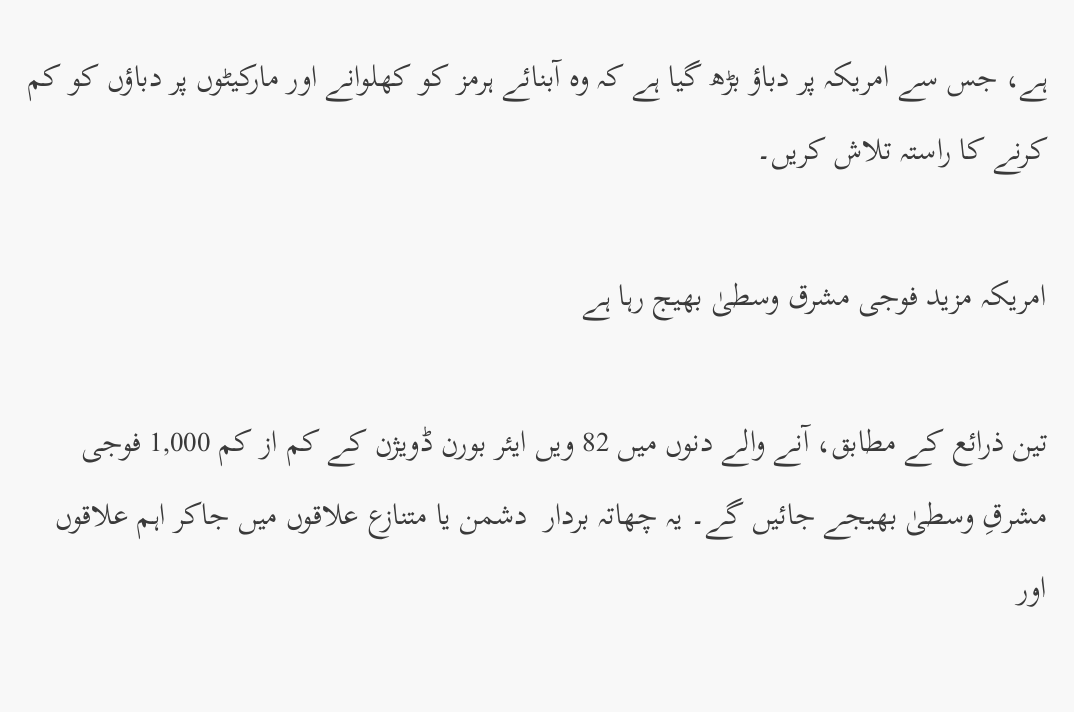ہے، جس سے امریکہ پر دباؤ بڑھ گیا ہے کہ وہ آبنائے ہرمز کو کھلوانے اور مارکیٹوں پر دباؤں کو کم کرنے کا راستہ تلاش کریں۔

امریکہ مزید فوجی مشرق وسطیٰ بھیج رہا ہے

تین ذرائع کے مطابق، آنے والے دنوں میں 82 ویں ایئر بورن ڈویژن کے کم از کم 1,000 فوجی مشرقِ وسطیٰ بھیجے جائیں گے۔ یہ چھاتہ بردار  دشمن یا متنازع علاقوں میں جاکر اہم علاقوں اور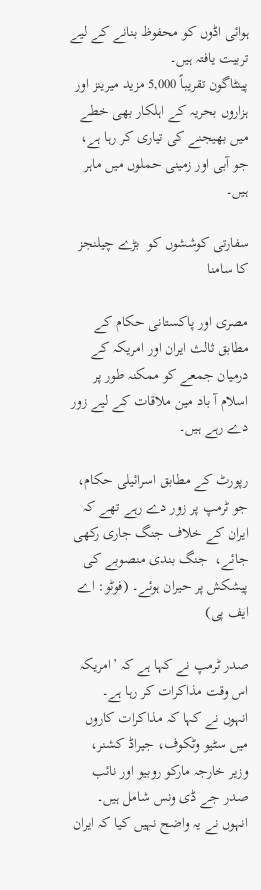ہوائی اڈوں کو محفوظ بنانے کے لیے تربیت یافتہ ہیں۔
پینٹاگون تقریباً 5,000 مزید میرینز اور ہزاروں بحریہ کے اہلکار بھی خطے میں بھیجنے کی تیاری کر رہا ہے، جو آبی اور زمینی حملوں میں ماہر ہیں۔

سفارتی کوششوں کو  بڑے چیلنجز کا سامنا

مصری اور پاکستانی حکام کے مطابق ثالث ایران اور امریکہ کے درمیان جمعے کو ممکنہ طور پر اسلام آ باد مین ملاقات کے لیے زور دے رہے ہیں۔

رپورٹ کے مطابق اسرائیلی حکام، جو ٹرمپ پر زور دے رہے تھے کہ ایران کے خلاف جنگ جاری رکھی جائے،  جنگ بندی منصوبے کی پیشکش پر حیران ہوئے۔ (فوٹو: اے ایف پی)

صدر ٹرمپ نے کہا ہے کہ ’امریکہ اس وقت مذاکرات کر رہا ہے۔
انہوں نے کہا کہ مذاکرات کاروں میں سٹیو وٹکوف، جیراڈ کشنر، وزیر خارجہ مارکو روبیو اور نائب صدر جے ڈی ونس شامل ہیں۔ انہوں نے یہ واضح نہیں کیا کہ ایران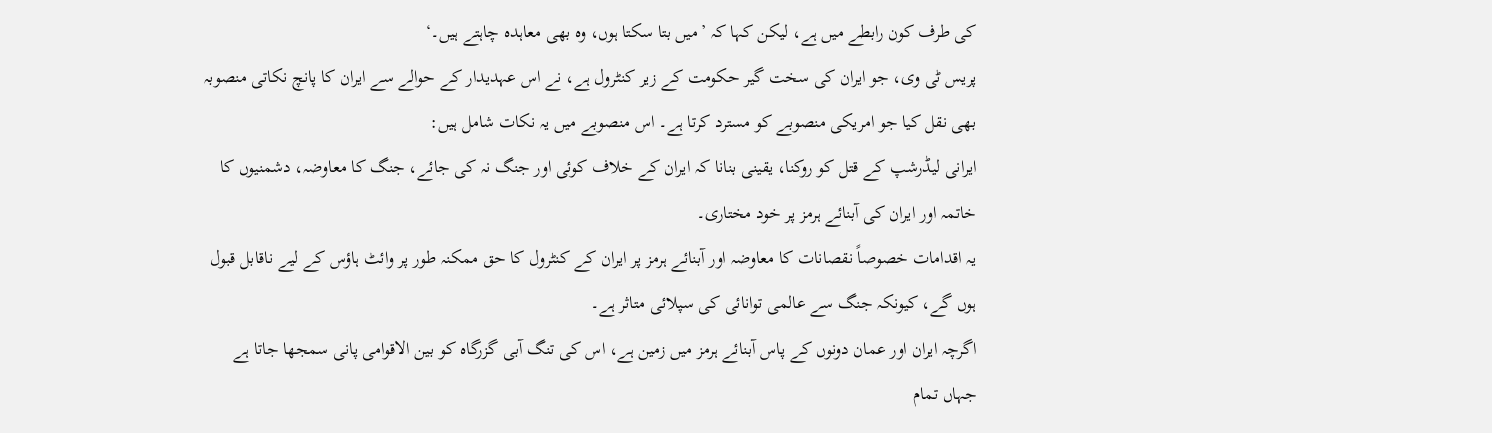کی طرف کون رابطے میں ہے، لیکن کہا کہ ’میں بتا سکتا ہوں، وہ بھی معاہدہ چاہتے ہیں۔‘
پریس ٹی وی، جو ایران کی سخت گیر حکومت کے زیر کنٹرول ہے، نے اس عہدیدار کے حوالے سے ایران کا پانچ نکاتی منصوبہ بھی نقل کیا جو امریکی منصوبے کو مسترد کرتا ہے۔ اس منصوبے میں یہ نکات شامل ہیں:
ایرانی لیڈرشپ کے قتل کو روکنا، یقینی بنانا کہ ایران کے خلاف کوئی اور جنگ نہ کی جائے، جنگ کا معاوضہ، دشمنیوں کا خاتمہ اور ایران کی آبنائے ہرمز پر خود مختاری۔
یہ اقدامات خصوصاً نقصانات کا معاوضہ اور آبنائے ہرمز پر ایران کے کنٹرول کا حق ممکنہ طور پر وائٹ ہاؤس کے لیے ناقابل قبول ہوں گے، کیونکہ جنگ سے عالمی توانائی کی سپلائی متاثر ہے۔
اگرچہ ایران اور عمان دونوں کے پاس آبنائے ہرمز میں زمین ہے، اس کی تنگ آبی گزرگاہ کو بین الاقوامی پانی سمجھا جاتا ہے جہاں تمام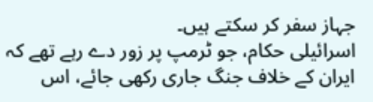جہاز سفر کر سکتے ہیں۔
اسرائیلی حکام، جو ٹرمپ پر زور دے رہے تھے کہ ایران کے خلاف جنگ جاری رکھی جائے، اس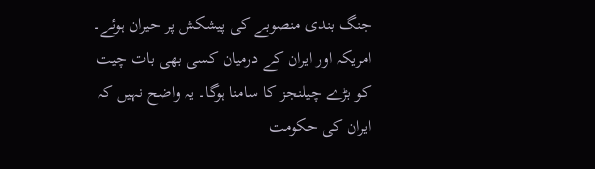جنگ بندی منصوبے کی پیشکش پر حیران ہوئے۔
امریکہ اور ایران کے درمیان کسی بھی بات چیت کو بڑے چیلنجز کا سامنا ہوگا۔ یہ واضح نہیں کہ ایران کی حکومت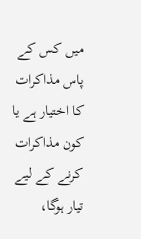میں کس کے پاس مذاکرات کا اختیار ہے یا کون مذاکرات کرنے کے لیے تیار ہوگا،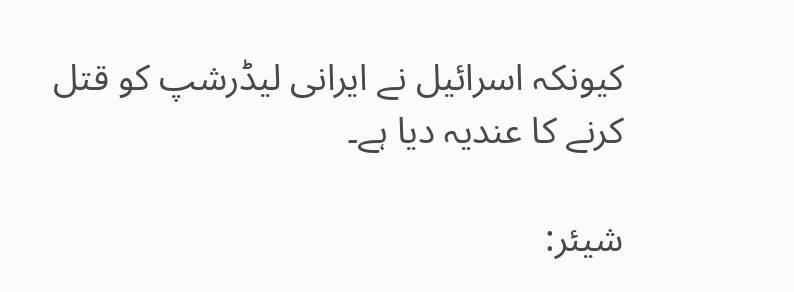کیونکہ اسرائیل نے ایرانی لیڈرشپ کو قتل کرنے کا عندیہ دیا ہے۔

شیئر: